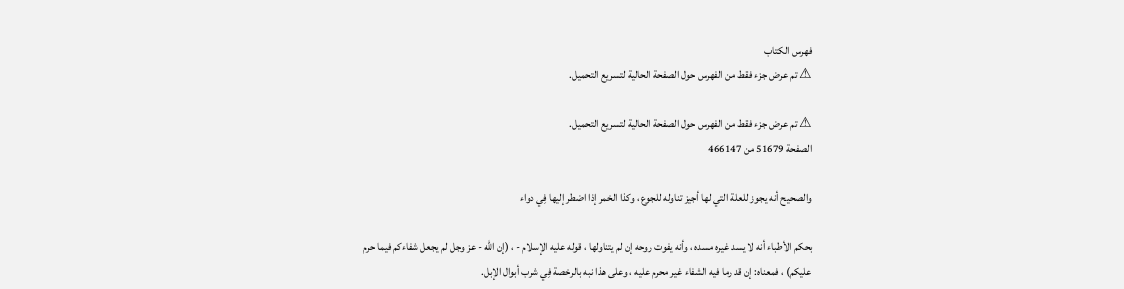فهرس الكتاب
⚠ تم عرض جزء فقط من الفهرس حول الصفحة الحالية لتسريع التحميل.

⚠ تم عرض جزء فقط من الفهرس حول الصفحة الحالية لتسريع التحميل.
الصفحة 51679 من 466147

والصحيح أنه يجوز للعلة التي لها أجيز تناوله للجوع ، وكذا الخمر إذا اضطر إليها فِي دواء

بحكم الأطباء أنه لا يسد غيره مسده ، وأنه يفوت روحه إن لم يتناولها ، قوله عليه الإسلام - ، (إن الله - عز وجل لم يجعل شفاءكم فيما حرم عليكم) ، فمعناه: إن قد رما فيه الشفاء غير محرم عليه ، وعلى هذا نبه بالرخصة فِي شرب أبوال الإبل.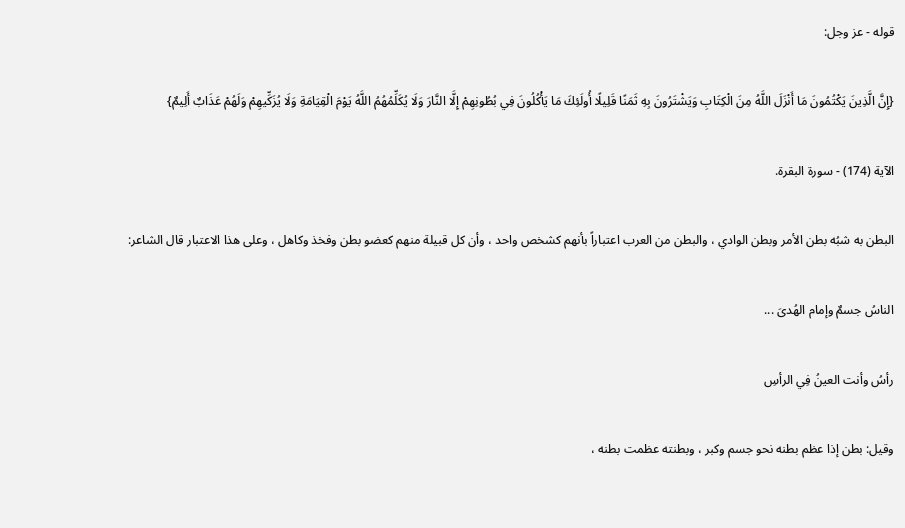قوله - عز وجل:

{إِنَّ الَّذِينَ يَكْتُمُونَ مَا أَنْزَلَ اللَّهُ مِنَ الْكِتَابِ وَيَشْتَرُونَ بِهِ ثَمَنًا قَلِيلًا أُولَئِكَ مَا يَأْكُلُونَ فِي بُطُونِهِمْ إِلَّا النَّارَ وَلَا يُكَلِّمُهُمُ اللَّهُ يَوْمَ الْقِيَامَةِ وَلَا يُزَكِّيهِمْ وَلَهُمْ عَذَابٌ أَلِيمٌ}

الآية (174) - سورة البقرة.

البطن به شبُه بطن الأمر وبطن الوادي ، والبطن من العرب اعتباراً بأنهم كشخص واحد ، وأن كل قبيلة منهم كعضو بطن وفخذ وكاهل ، وعلى هذا الاعتبار قال الشاعر:

الناسُ جسمٌ وإمام الهُدىَ ...

رأسُ وأنت العينُ فِي الرأسِ

وقيل: بطن إذا عظم بطنه نحو جسم وكبر ، وبطنته عظمت بطنه ،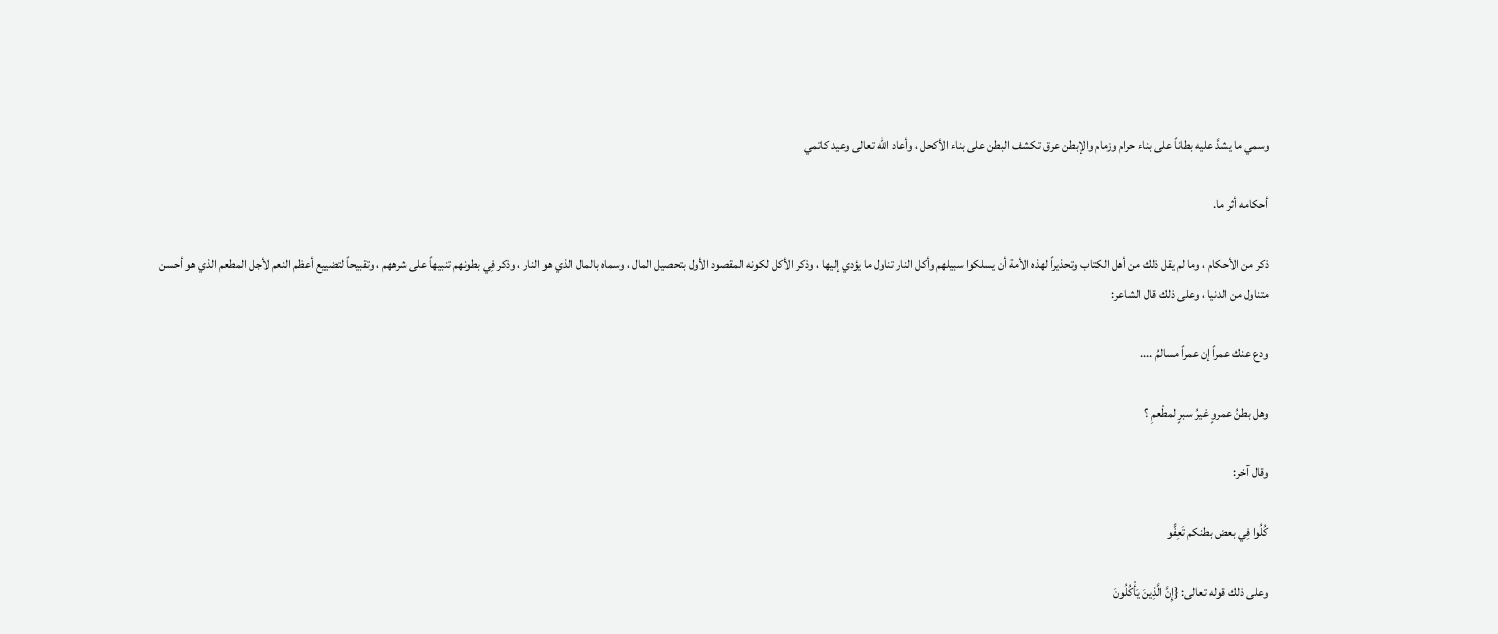وسمي ما يشدَّ عليه بطاناً على بناء حرام وزمام والإبطن عرق تكشف البطن على بناء الأكحل ، وأعاد الله تعالى وعيد كاتمي

أحكامه أثر ما.

ذكر من الأحكام ، وما لم يقل ذلك من أهل الكتاب وتحذيراً لهذه الأمة أن يسلكوا سبيلهم وأكل النار تناول ما يؤدي إليها ، وذكر الأكل لكونه المقصود الأول بتحصيل المال ، وسماه بالمال الذي هو النار ، وذكر فِي بطونهم تنبيهاً على شرههم ، وتقبيحاً لتضييع أعظم النعم لأجل المطعم الذي هو أحسن متناول من الدنيا ، وعلى ذلك قال الشاعر:

ودع عنك عمراً إن عمراً مسالمُ ....

وهل بطنُ عمروٍ غيرُ سبرٍ لمطْعمِ ؟

وقال آخر:

كُلُوا فِي بعض بطنكم تَعِفًّو

وعلى ذلك قوله تعالى: {إِنَّ الَّذِينَ يَأْكُلُونَ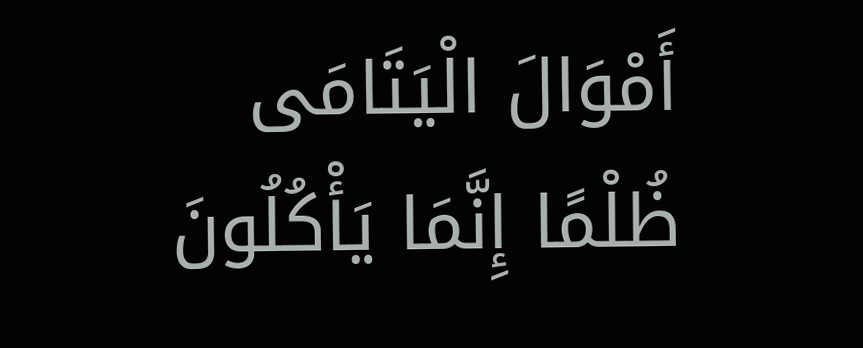أَمْوَالَ الْيَتَامَى ظُلْمًا إِنَّمَا يَأْكُلُونَ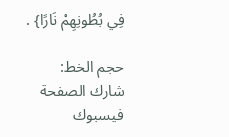فِي بُطُونِهِمْ نَارًا} .

حجم الخط:
شارك الصفحة
فيسبوك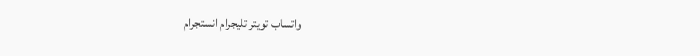واتساب تويتر تليجرام انستجرام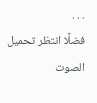. . .
فضلًا انتظر تحميل الصوت